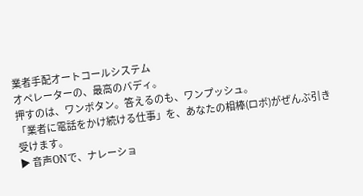業者手配オートコールシステム
オペレーターの、最高のバディ。
押すのは、ワンボタン。答えるのも、ワンプッシュ。
「業者に電話をかけ続ける仕事」を、あなたの相棒(ロボ)がぜんぶ引き受けます。
▶ 音声ONで、ナレーショ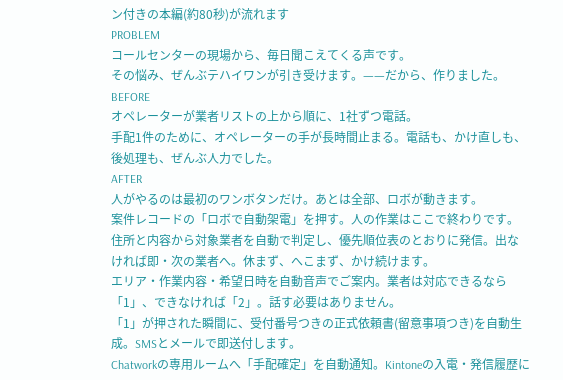ン付きの本編(約80秒)が流れます
PROBLEM
コールセンターの現場から、毎日聞こえてくる声です。
その悩み、ぜんぶテハイワンが引き受けます。——だから、作りました。
BEFORE
オペレーターが業者リストの上から順に、1社ずつ電話。
手配1件のために、オペレーターの手が長時間止まる。電話も、かけ直しも、後処理も、ぜんぶ人力でした。
AFTER
人がやるのは最初のワンボタンだけ。あとは全部、ロボが動きます。
案件レコードの「ロボで自動架電」を押す。人の作業はここで終わりです。
住所と内容から対象業者を自動で判定し、優先順位表のとおりに発信。出なければ即・次の業者へ。休まず、へこまず、かけ続けます。
エリア・作業内容・希望日時を自動音声でご案内。業者は対応できるなら「1」、できなければ「2」。話す必要はありません。
「1」が押された瞬間に、受付番号つきの正式依頼書(留意事項つき)を自動生成。SMSとメールで即送付します。
Chatworkの専用ルームへ「手配確定」を自動通知。Kintoneの入電・発信履歴に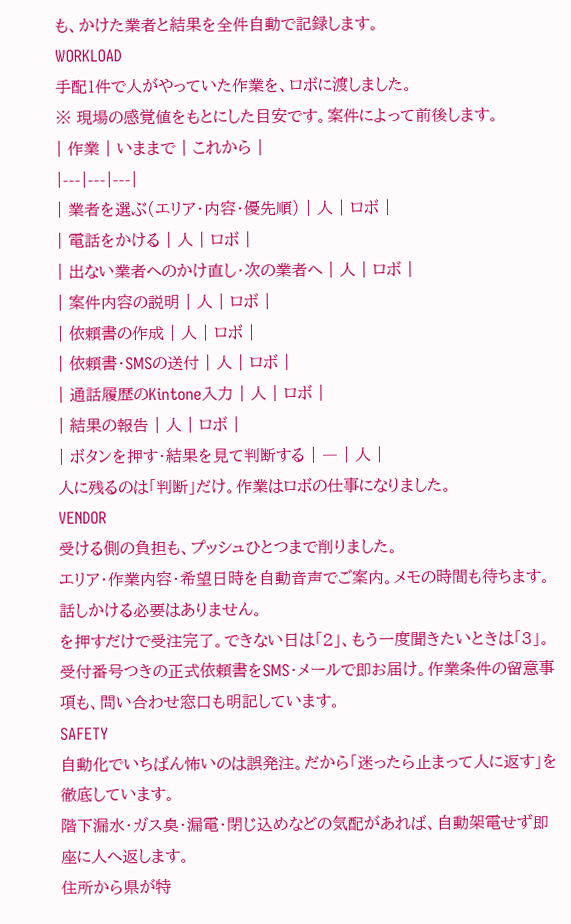も、かけた業者と結果を全件自動で記録します。
WORKLOAD
手配1件で人がやっていた作業を、ロボに渡しました。
※ 現場の感覚値をもとにした目安です。案件によって前後します。
| 作業 | いままで | これから |
|---|---|---|
| 業者を選ぶ(エリア・内容・優先順) | 人 | ロボ |
| 電話をかける | 人 | ロボ |
| 出ない業者へのかけ直し・次の業者へ | 人 | ロボ |
| 案件内容の説明 | 人 | ロボ |
| 依頼書の作成 | 人 | ロボ |
| 依頼書・SMSの送付 | 人 | ロボ |
| 通話履歴のKintone入力 | 人 | ロボ |
| 結果の報告 | 人 | ロボ |
| ボタンを押す・結果を見て判断する | ― | 人 |
人に残るのは「判断」だけ。作業はロボの仕事になりました。
VENDOR
受ける側の負担も、プッシュひとつまで削りました。
エリア・作業内容・希望日時を自動音声でご案内。メモの時間も待ちます。話しかける必要はありません。
を押すだけで受注完了。できない日は「2」、もう一度聞きたいときは「3」。
受付番号つきの正式依頼書をSMS・メールで即お届け。作業条件の留意事項も、問い合わせ窓口も明記しています。
SAFETY
自動化でいちばん怖いのは誤発注。だから「迷ったら止まって人に返す」を徹底しています。
階下漏水・ガス臭・漏電・閉じ込めなどの気配があれば、自動架電せず即座に人へ返します。
住所から県が特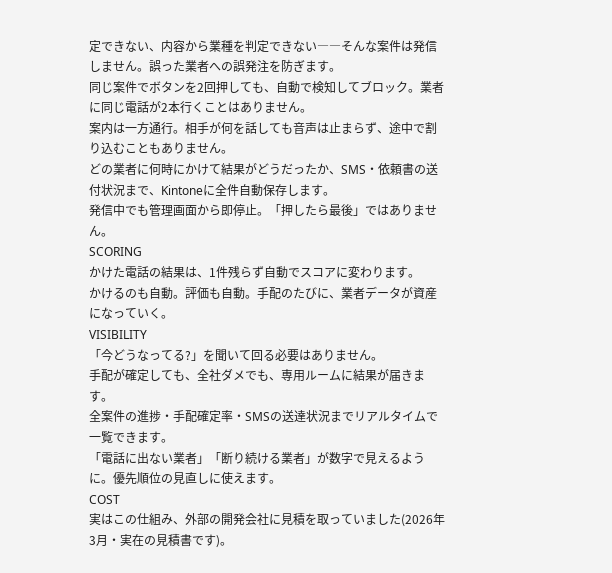定できない、内容から業種を判定できない――そんな案件は発信しません。誤った業者への誤発注を防ぎます。
同じ案件でボタンを2回押しても、自動で検知してブロック。業者に同じ電話が2本行くことはありません。
案内は一方通行。相手が何を話しても音声は止まらず、途中で割り込むこともありません。
どの業者に何時にかけて結果がどうだったか、SMS・依頼書の送付状況まで、Kintoneに全件自動保存します。
発信中でも管理画面から即停止。「押したら最後」ではありません。
SCORING
かけた電話の結果は、1件残らず自動でスコアに変わります。
かけるのも自動。評価も自動。手配のたびに、業者データが資産になっていく。
VISIBILITY
「今どうなってる?」を聞いて回る必要はありません。
手配が確定しても、全社ダメでも、専用ルームに結果が届きます。
全案件の進捗・手配確定率・SMSの送達状況までリアルタイムで一覧できます。
「電話に出ない業者」「断り続ける業者」が数字で見えるように。優先順位の見直しに使えます。
COST
実はこの仕組み、外部の開発会社に見積を取っていました(2026年3月・実在の見積書です)。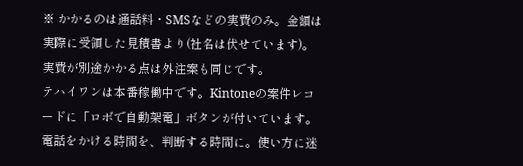※ かかるのは通話料・SMSなどの実費のみ。金額は実際に受領した見積書より(社名は伏せています)。実費が別途かかる点は外注案も同じです。
テハイワンは本番稼働中です。Kintoneの案件レコードに「ロボで自動架電」ボタンが付いています。
電話をかける時間を、判断する時間に。使い方に迷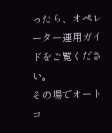ったら、オペレーター運用ガイドをご覧ください。
その場でオートコ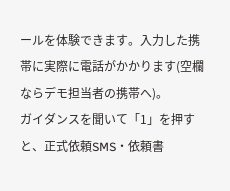ールを体験できます。入力した携帯に実際に電話がかかります(空欄ならデモ担当者の携帯へ)。
ガイダンスを聞いて「1」を押すと、正式依頼SMS・依頼書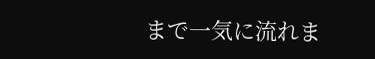まで一気に流れま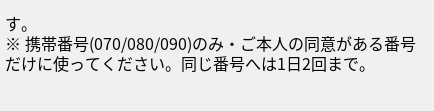す。
※ 携帯番号(070/080/090)のみ・ご本人の同意がある番号だけに使ってください。同じ番号へは1日2回まで。